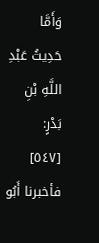وَأَمَّا حَدِيثُ عَبْدِ اللَّهِ بْنِ بَدْرٍ:
[٥٤٧] فأخبرنا أَبُو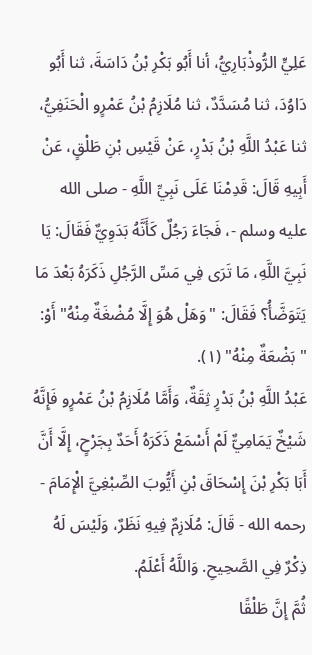عَلِيٍّ الرُّوذْبَارِيُّ، أنا أَبُو بَكْرِ بْنُ دَاسَةَ، ثنا أَبُو دَاوُدَ، ثنا مُسَدَّدٌ، ثنا مُلَازِمُ بْنُ عَمْرٍو الْحَنَفِيُّ، ثنا عَبْدُ اللَّهِ بْنُ بَدْرٍ، عَنْ قَيْسِ بْنِ طَلْقٍ، عَنْ أَبِيهِ قَالَ: قَدِمْنَا عَلَى نَبِيِّ اللَّهِ - صلى الله عليه وسلم -، فَجَاءَ رَجُلٌ كَأَنَّهُ بَدَوِيٌّ فَقَالَ: يَا نَبِيَّ اللَّهِ، مَا تَرَى فِي مَسِّ الرَّجُلِ ذَكَرَهُ بَعْدَ مَا يَتَوَضَّأُ؟ فَقَالَ: "وَهَلْ هُوَ إِلَّا مُضْغَةٌ مِنْهُ" أَوْ: "بَضْعَةٌ مِنْهُ" (١).
عَبْدُ اللَّهِ بْنُ بَدْرٍ ثِقَةٌ، وَأَمَّا مُلَازِمُ بْنُ عَمْرٍو فَإِنَّهُ شَيْخٌ يَمَامِيٌّ لَمْ أَسْمَعْ ذَكَرَهُ أَحَدٌ بِجَرْحٍ، إِلَّا أَنَّ أَبَا بَكْرِ بْنَ إِسْحَاقَ بْنِ أَيُّوبَ الصِّبْغِيَّ الْإِمَامَ - رحمه الله - قَالَ: مُلَازِمٌ فِيهِ نَظَرٌ، وَلَيْسَ لَهُ ذِكْرٌ فِي الصَّحِيحِ. وَاللَّهُ أَعْلَمُ.
ثُمَّ إِنَّ طَلْقًا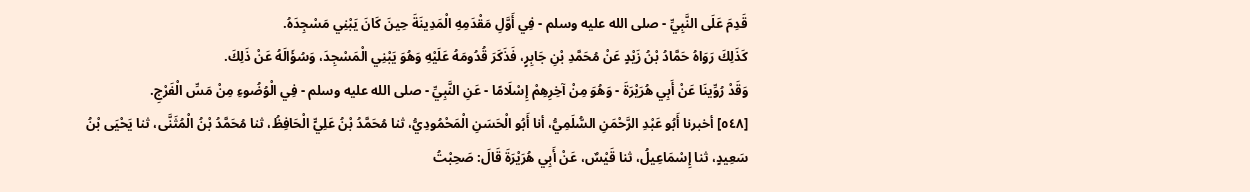قَدِمَ عَلَى النَّبِيِّ - صلى الله عليه وسلم - فِي أَوَّلِ مَقْدَمِهِ الْمَدِينَةَ حِينَ كَانَ يَبْنِي مَسْجِدَهُ.
كَذَلِكَ رَوَاهُ حَمَّادُ بْنُ زَيْدٍ عَنْ مُحَمَّدِ بْنِ جَابِرٍ، فَذَكَرَ قُدُومَهُ عَلَيْهِ وَهُوَ يَبْنِي الْمَسْجِدَ، وَسُؤَالَهُ عَنْ ذَلِكَ.
وَقَدْ رُوِّينَا عَنْ أَبِي هُرَيْرَةَ - وَهُوَ مِنْ آخِرِهِمْ إِسْلَامًا - عَنِ النَّبِيِّ - صلى الله عليه وسلم - فِي الْوُضُوءِ مِنْ مَسِّ الْفَرْجِ.
[٥٤٨] أخبرنا أَبُو عَبْدِ الرَّحْمَنِ السُّلَمِيُّ، أنا أَبُو الْحَسَنِ الْمَحْمُودِيُّ، ثنا مُحَمَّدُ بْنُ عَلِيٍّ الْحَافِظُ، ثنا مُحَمَّدُ بْنُ الْمُثَنَّى، ثنا يَحْيَى بْنُ سَعِيدٍ، ثنا إِسْمَاعِيلُ، ثنا قَيْسٌ، عَنْ أَبِي هُرَيْرَةَ قَالَ: صَحِبْتُ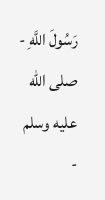رَسُولَ اللَّهِ - صلى الله عليه وسلم -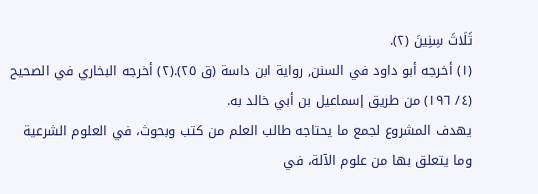ثَلَاثَ سِنِينَ (٢).
(١) أخرجه أبو داود في السنن, رواية ابن داسة (ق ٢٥).(٢) أخرجه البخاري في الصحيح (٤/ ١٩٦) من طريق إسماعيل بن أبي خالد به.
يهدف المشروع لجمع ما يحتاجه طالب العلم من كتب وبحوث، في العلوم الشرعية وما يتعلق بها من علوم الآلة، في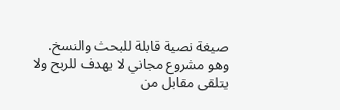صيغة نصية قابلة للبحث والنسخ.
وهو مشروع مجاني لا يهدف للربح ولا يتلقى مقابل من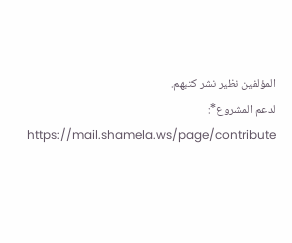المؤلفين نظير نشر كتبهم.
لدعم المشروع*: https://mail.shamela.ws/page/contribute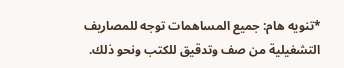*تنويه هام: جميع المساهمات توجه للمصاريف التشغيلية من صف وتدقيق للكتب ونحو ذلك.